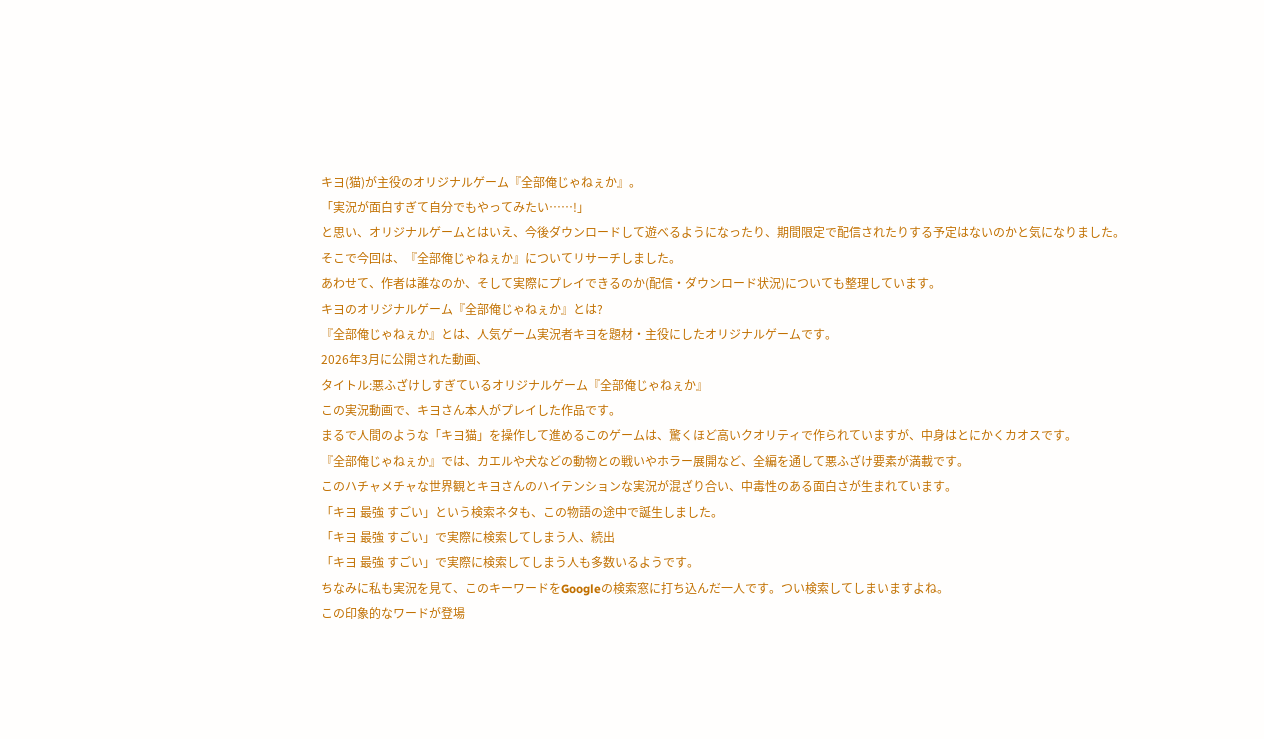キヨ(猫)が主役のオリジナルゲーム『全部俺じゃねぇか』。
「実況が面白すぎて自分でもやってみたい……!」
と思い、オリジナルゲームとはいえ、今後ダウンロードして遊べるようになったり、期間限定で配信されたりする予定はないのかと気になりました。
そこで今回は、『全部俺じゃねぇか』についてリサーチしました。
あわせて、作者は誰なのか、そして実際にプレイできるのか(配信・ダウンロード状況)についても整理しています。
キヨのオリジナルゲーム『全部俺じゃねぇか』とは?
『全部俺じゃねぇか』とは、人気ゲーム実況者キヨを題材・主役にしたオリジナルゲームです。
2026年3月に公開された動画、
タイトル:悪ふざけしすぎているオリジナルゲーム『全部俺じゃねぇか』
この実況動画で、キヨさん本人がプレイした作品です。
まるで人間のような「キヨ猫」を操作して進めるこのゲームは、驚くほど高いクオリティで作られていますが、中身はとにかくカオスです。
『全部俺じゃねぇか』では、カエルや犬などの動物との戦いやホラー展開など、全編を通して悪ふざけ要素が満載です。
このハチャメチャな世界観とキヨさんのハイテンションな実況が混ざり合い、中毒性のある面白さが生まれています。
「キヨ 最強 すごい」という検索ネタも、この物語の途中で誕生しました。
「キヨ 最強 すごい」で実際に検索してしまう人、続出
「キヨ 最強 すごい」で実際に検索してしまう人も多数いるようです。
ちなみに私も実況を見て、このキーワードをGoogleの検索窓に打ち込んだ一人です。つい検索してしまいますよね。
この印象的なワードが登場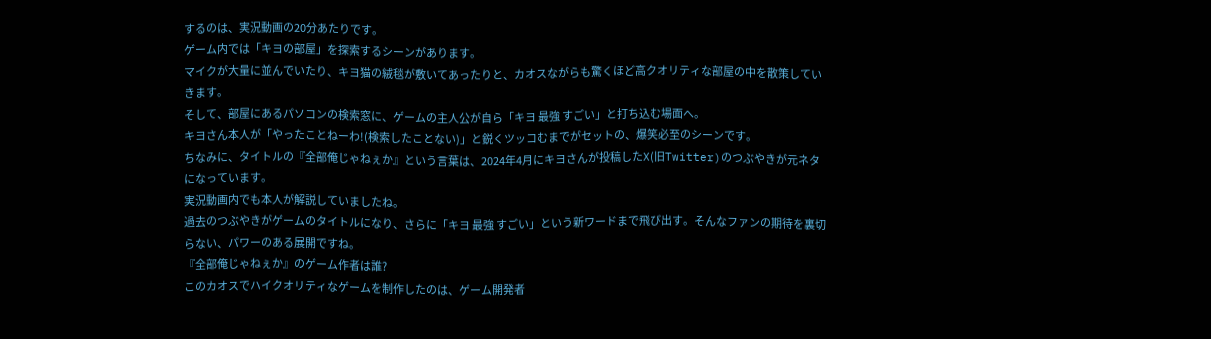するのは、実況動画の20分あたりです。
ゲーム内では「キヨの部屋」を探索するシーンがあります。
マイクが大量に並んでいたり、キヨ猫の絨毯が敷いてあったりと、カオスながらも驚くほど高クオリティな部屋の中を散策していきます。
そして、部屋にあるパソコンの検索窓に、ゲームの主人公が自ら「キヨ 最強 すごい」と打ち込む場面へ。
キヨさん本人が「やったことねーわ!(検索したことない)」と鋭くツッコむまでがセットの、爆笑必至のシーンです。
ちなみに、タイトルの『全部俺じゃねぇか』という言葉は、2024年4月にキヨさんが投稿したX(旧Twitter)のつぶやきが元ネタになっています。
実況動画内でも本人が解説していましたね。
過去のつぶやきがゲームのタイトルになり、さらに「キヨ 最強 すごい」という新ワードまで飛び出す。そんなファンの期待を裏切らない、パワーのある展開ですね。
『全部俺じゃねぇか』のゲーム作者は誰?
このカオスでハイクオリティなゲームを制作したのは、ゲーム開発者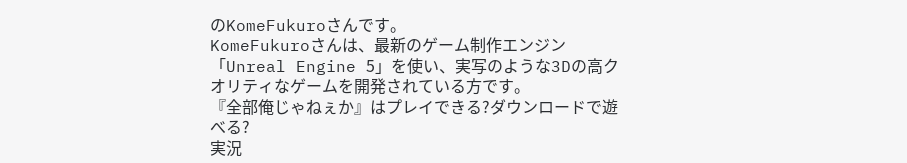のKomeFukuroさんです。
KomeFukuroさんは、最新のゲーム制作エンジン「Unreal Engine 5」を使い、実写のような3Dの高クオリティなゲームを開発されている方です。
『全部俺じゃねぇか』はプレイできる?ダウンロードで遊べる?
実況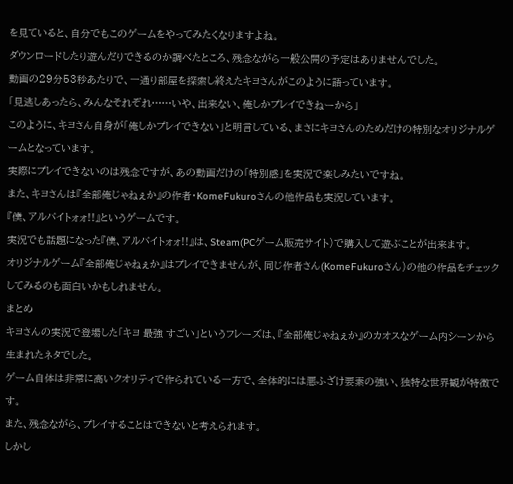を見ていると、自分でもこのゲームをやってみたくなりますよね。
ダウンロードしたり遊んだりできるのか調べたところ、残念ながら一般公開の予定はありませんでした。
動画の29分53秒あたりで、一通り部屋を探索し終えたキヨさんがこのように語っています。
「見逃しあったら、みんなそれぞれ……いや、出来ない、俺しかプレイできねーから」
このように、キヨさん自身が「俺しかプレイできない」と明言している、まさにキヨさんのためだけの特別なオリジナルゲームとなっています。
実際にプレイできないのは残念ですが、あの動画だけの「特別感」を実況で楽しみたいですね。
また、キヨさんは『全部俺じゃねぇか』の作者・KomeFukuroさんの他作品も実況しています。
『僕、アルバイトォォ!!』というゲームです。
実況でも話題になった『僕、アルバイトォォ!!』は、Steam(PCゲーム販売サイト)で購入して遊ぶことが出来ます。
オリジナルゲーム『全部俺じゃねぇか』はプレイできませんが、同じ作者さん(KomeFukuroさん)の他の作品をチェックしてみるのも面白いかもしれません。
まとめ
キヨさんの実況で登場した「キヨ 最強 すごい」というフレーズは、『全部俺じゃねぇか』のカオスなゲーム内シーンから生まれたネタでした。
ゲーム自体は非常に高いクオリティで作られている一方で、全体的には悪ふざけ要素の強い、独特な世界観が特徴です。
また、残念ながら、プレイすることはできないと考えられます。
しかし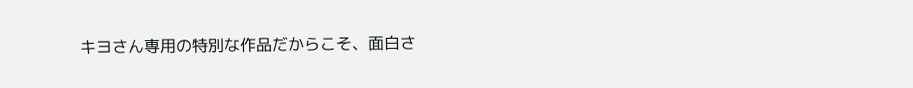キヨさん専用の特別な作品だからこそ、面白さ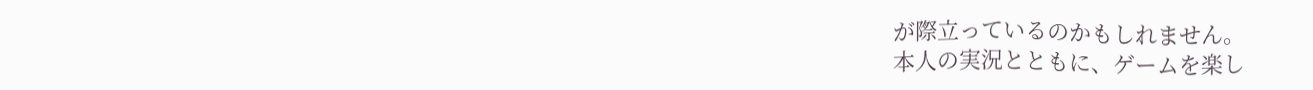が際立っているのかもしれません。
本人の実況とともに、ゲームを楽し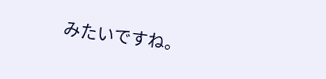みたいですね。